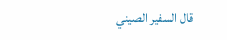قال السفير الصيني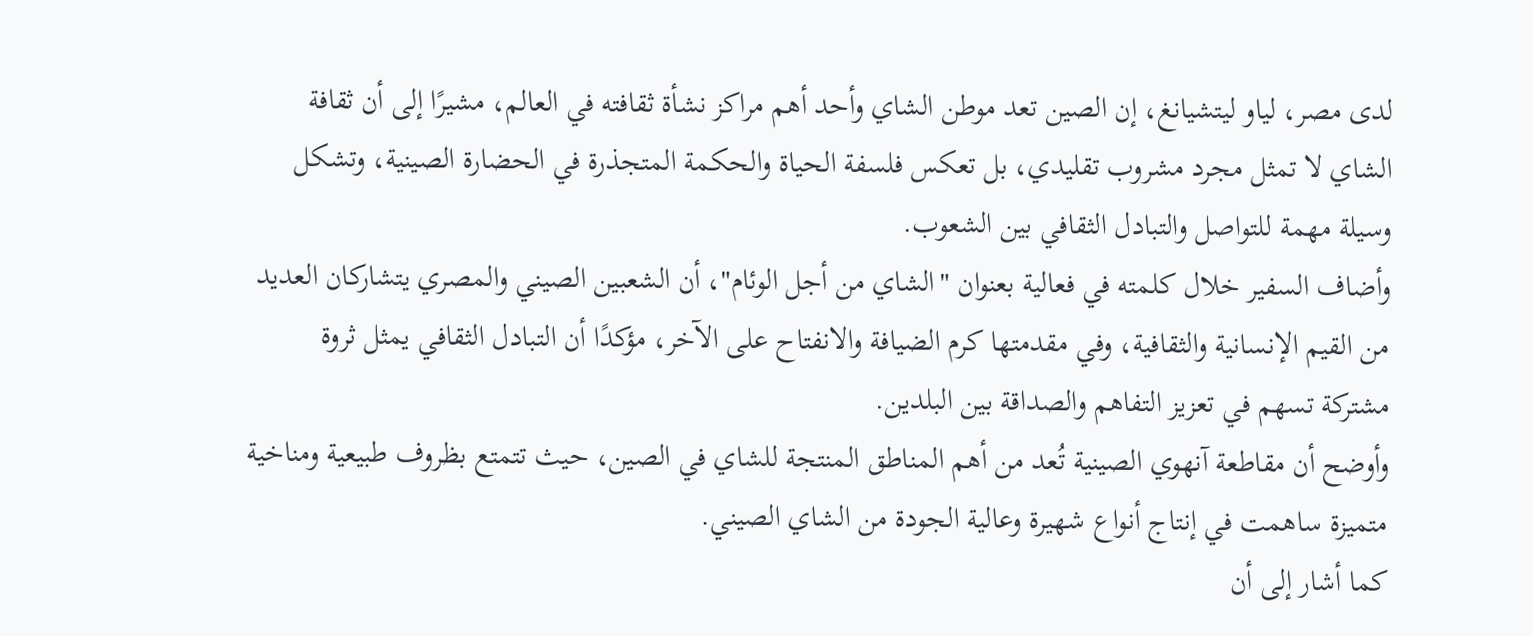لدى مصر، لياو ليتشيانغ، إن الصين تعد موطن الشاي وأحد أهم مراكز نشأة ثقافته في العالم، مشيرًا إلى أن ثقافة الشاي لا تمثل مجرد مشروب تقليدي، بل تعكس فلسفة الحياة والحكمة المتجذرة في الحضارة الصينية، وتشكل وسيلة مهمة للتواصل والتبادل الثقافي بين الشعوب.
وأضاف السفير خلال كلمته في فعالية بعنوان "الشاي من أجل الوئام"، أن الشعبين الصيني والمصري يتشاركان العديد من القيم الإنسانية والثقافية، وفي مقدمتها كرم الضيافة والانفتاح على الآخر، مؤكدًا أن التبادل الثقافي يمثل ثروة مشتركة تسهم في تعزيز التفاهم والصداقة بين البلدين.
وأوضح أن مقاطعة آنهوي الصينية تُعد من أهم المناطق المنتجة للشاي في الصين، حيث تتمتع بظروف طبيعية ومناخية متميزة ساهمت في إنتاج أنواع شهيرة وعالية الجودة من الشاي الصيني.
كما أشار إلى أن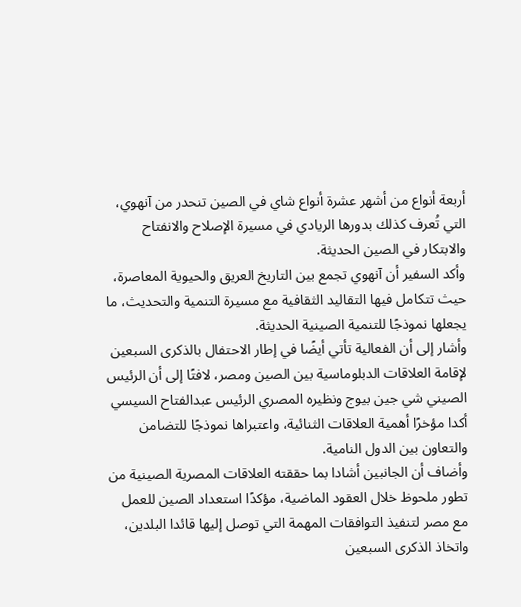أربعة أنواع من أشهر عشرة أنواع شاي في الصين تنحدر من آنهوي، التي تُعرف كذلك بدورها الريادي في مسيرة الإصلاح والانفتاح والابتكار في الصين الحديثة.
وأكد السفير أن آنهوي تجمع بين التاريخ العريق والحيوية المعاصرة، حيث تتكامل فيها التقاليد الثقافية مع مسيرة التنمية والتحديث، ما يجعلها نموذجًا للتنمية الصينية الحديثة.
وأشار إلى أن الفعالية تأتي أيضًا في إطار الاحتفال بالذكرى السبعين لإقامة العلاقات الدبلوماسية بين الصين ومصر، لافتًا إلى أن الرئيس الصيني شي جين بيوج ونظيره المصري الرئيس عبدالفتاح السيسي أكدا مؤخرًا أهمية العلاقات الثنائية، واعتبراها نموذجًا للتضامن والتعاون بين الدول النامية.
وأضاف أن الجانبين أشادا بما حققته العلاقات المصرية الصينية من تطور ملحوظ خلال العقود الماضية، مؤكدًا استعداد الصين للعمل مع مصر لتنفيذ التوافقات المهمة التي توصل إليها قائدا البلدين، واتخاذ الذكرى السبعين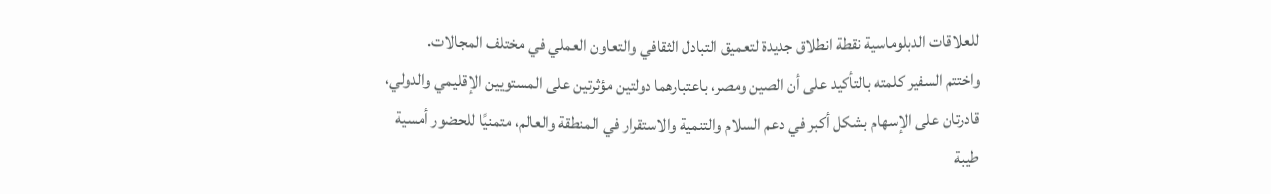للعلاقات الدبلوماسية نقطة انطلاق جديدة لتعميق التبادل الثقافي والتعاون العملي في مختلف المجالات.
واختتم السفير كلمته بالتأكيد على أن الصين ومصر، باعتبارهما دولتين مؤثرتين على المستويين الإقليمي والدولي، قادرتان على الإسهام بشكل أكبر في دعم السلام والتنمية والاستقرار في المنطقة والعالم، متمنيًا للحضور أمسية طيبة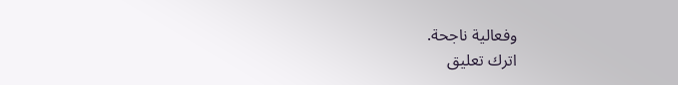وفعالية ناجحة.
اترك تعليق